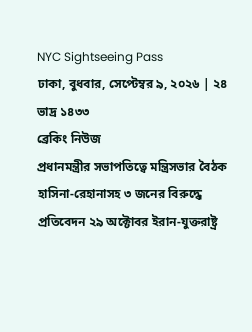NYC Sightseeing Pass
ঢাকা, বুধবার, সেপ্টেম্বর ৯, ২০২৬ | ২৪ ভাদ্র ১৪৩৩
ব্রেকিং নিউজ
প্রধানমন্ত্রীর সভাপতিত্বে মন্ত্রিসভার বৈঠক হাসিনা-রেহানাসহ ৩ জনের বিরুদ্ধে প্রতিবেদন ২৯ অক্টোবর ইরান-যুক্তরাষ্ট্র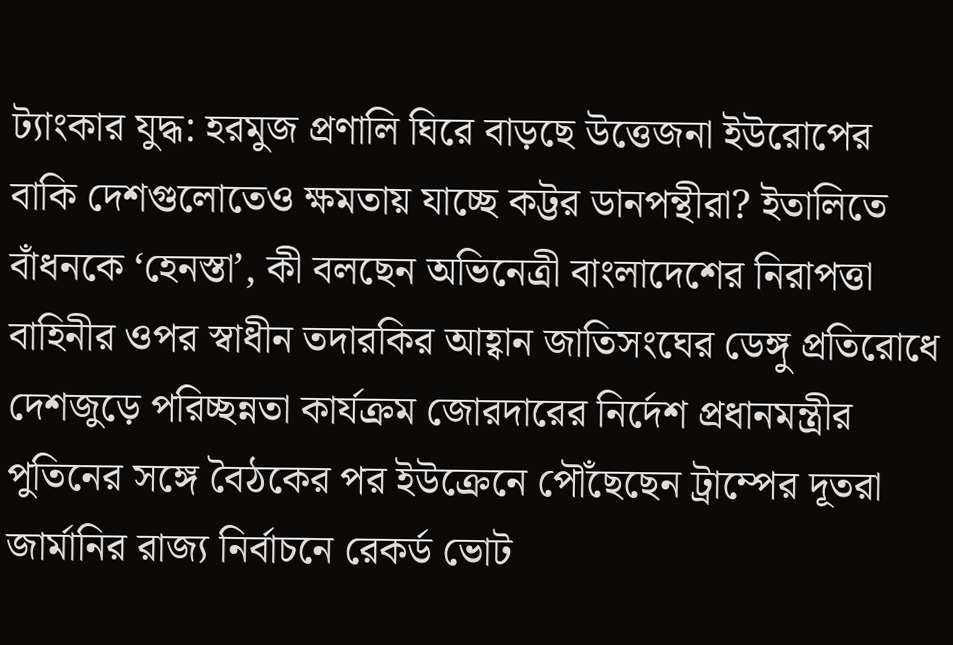ট্যাংকার যুদ্ধ: হরমুজ প্রণালি ঘিরে বাড়ছে উত্তেজনা ইউরোপের বাকি দেশগুলোতেও ক্ষমতায় যাচ্ছে কট্টর ডানপন্থীরা? ইতালিতে বাঁধনকে ‘হেনস্তা’, কী বলছেন অভিনেত্রী বাংলাদেশের নিরাপত্তা বাহিনীর ওপর স্বাধীন তদারকির আহ্বান জাতিসংঘের ডেঙ্গু প্রতিরোধে দেশজুড়ে পরিচ্ছন্নতা কার্যক্রম জোরদারের নির্দেশ প্রধানমন্ত্রীর পুতিনের সঙ্গে বৈঠকের পর ইউক্রেনে পৌঁছেছেন ট্রাম্পের দূতরা জার্মানির রাজ্য নির্বাচনে রেকর্ড ভোট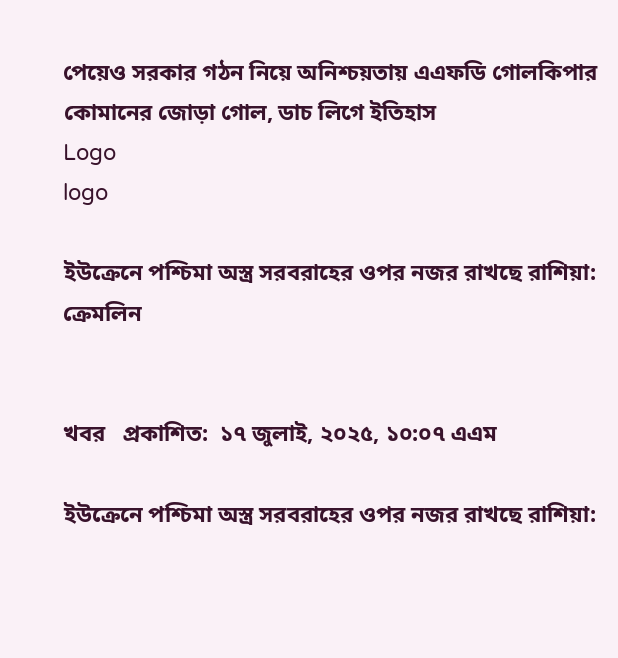পেয়েও সরকার গঠন নিয়ে অনিশ্চয়তায় এএফডি গোলকিপার কোমানের জোড়া গোল, ডাচ লিগে ইতিহাস
Logo
logo

ইউক্রেনে পশ্চিমা অস্ত্র সরবরাহের ওপর নজর রাখছে রাশিয়া: ক্রেমলিন


খবর   প্রকাশিত:  ১৭ জুলাই, ২০২৫, ১০:০৭ এএম

ইউক্রেনে পশ্চিমা অস্ত্র সরবরাহের ওপর নজর রাখছে রাশিয়া: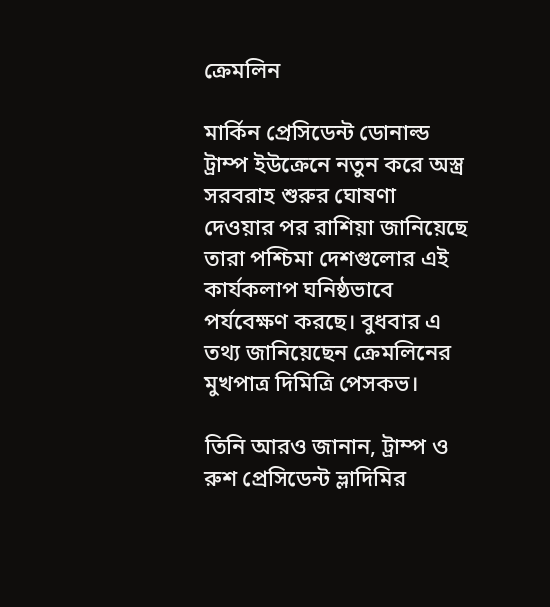ক্রেমলিন

মার্কিন প্রেসিডেন্ট ডোনাল্ড ট্রাম্প ইউক্রেনে নতুন করে অস্ত্র সরবরাহ শুরুর ঘোষণা দেওয়ার পর রাশিয়া জানিয়েছে তারা পশ্চিমা দেশগুলোর এই কার্যকলাপ ঘনিষ্ঠভাবে পর্যবেক্ষণ করছে। বুধবার এ তথ্য জানিয়েছেন ক্রেমলিনের মুখপাত্র দিমিত্রি পেসকভ।

তিনি আরও জানান, ট্রাম্প ও রুশ প্রেসিডেন্ট ভ্লাদিমির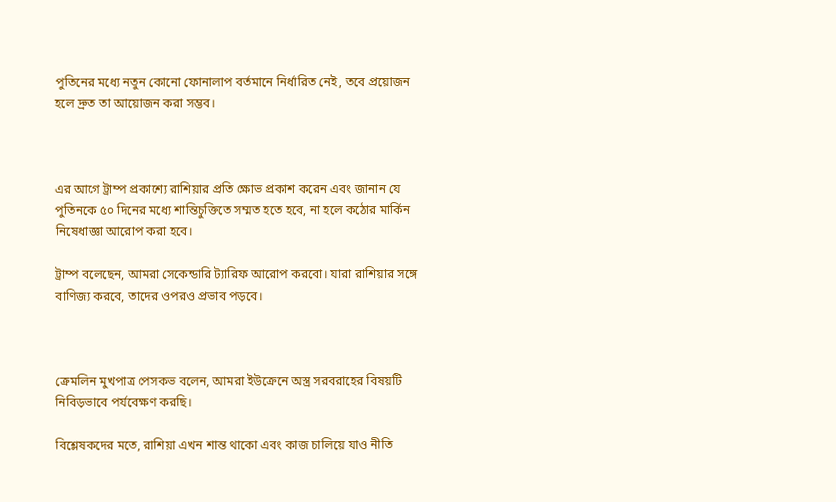পুতিনের মধ্যে নতুন কোনো ফোনালাপ বর্তমানে নির্ধারিত নেই, তবে প্রয়োজন হলে দ্রুত তা আয়োজন করা সম্ভব।



এর আগে ট্রাম্প প্রকাশ্যে রাশিয়ার প্রতি ক্ষোভ প্রকাশ করেন এবং জানান যে পুতিনকে ৫০ দিনের মধ্যে শান্তিচুক্তিতে সম্মত হতে হবে, না হলে কঠোর মার্কিন নিষেধাজ্ঞা আরোপ করা হবে।

ট্রাম্প বলেছেন, আমরা সেকেন্ডারি ট্যারিফ আরোপ করবো। যারা রাশিয়ার সঙ্গে বাণিজ্য করবে, তাদের ওপরও প্রভাব পড়বে।



ক্রেমলিন মুখপাত্র পেসকভ বলেন, আমরা ইউক্রেনে অস্ত্র সরবরাহের বিষয়টি নিবিড়ভাবে পর্যবেক্ষণ করছি।

বিশ্লেষকদের মতে, রাশিয়া এখন শান্ত থাকো এবং কাজ চালিয়ে যাও নীতি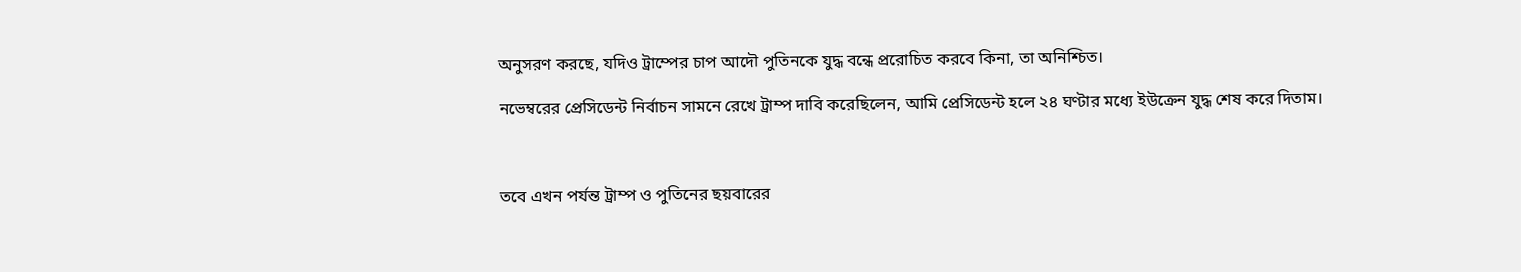অনুসরণ করছে, যদিও ট্রাম্পের চাপ আদৌ পুতিনকে যুদ্ধ বন্ধে প্ররোচিত করবে কিনা, তা অনিশ্চিত।

নভেম্বরের প্রেসিডেন্ট নির্বাচন সামনে রেখে ট্রাম্প দাবি করেছিলেন, আমি প্রেসিডেন্ট হলে ২৪ ঘণ্টার মধ্যে ইউক্রেন যুদ্ধ শেষ করে দিতাম।



তবে এখন পর্যন্ত ট্রাম্প ও পুতিনের ছয়বারের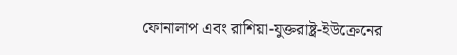ফোনালাপ এবং রাশিয়া-যুক্তরাষ্ট্র-ইউক্রেনের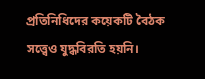প্রতিনিধিদের কয়েকটি বৈঠক সত্ত্বেও যুদ্ধবিরতি হয়নি।